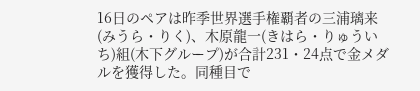16日のペアは昨季世界選手権覇者の三浦璃来(みうら・りく)、木原龍一(きはら・りゅういち)組(木下グループ)が合計231・24点で金メダルを獲得した。同種目で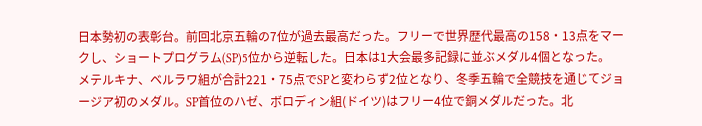日本勢初の表彰台。前回北京五輪の7位が過去最高だった。フリーで世界歴代最高の158・13点をマークし、ショートプログラム(SP)5位から逆転した。日本は1大会最多記録に並ぶメダル4個となった。
メテルキナ、ベルラワ組が合計221・75点でSPと変わらず2位となり、冬季五輪で全競技を通じてジョージア初のメダル。SP首位のハゼ、ボロディン組(ドイツ)はフリー4位で銅メダルだった。北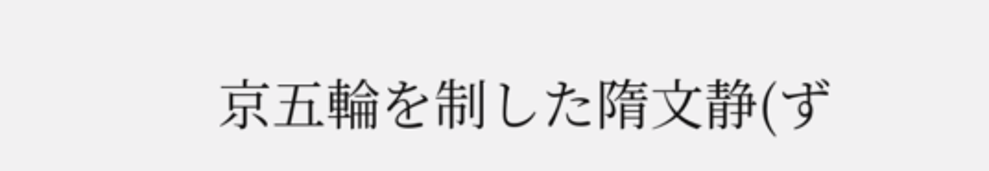京五輪を制した隋文静(ず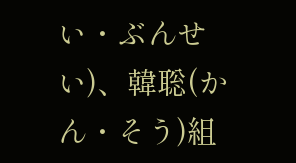い・ぶんせい)、韓聡(かん・そう)組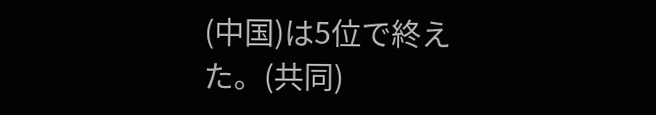(中国)は5位で終えた。(共同)